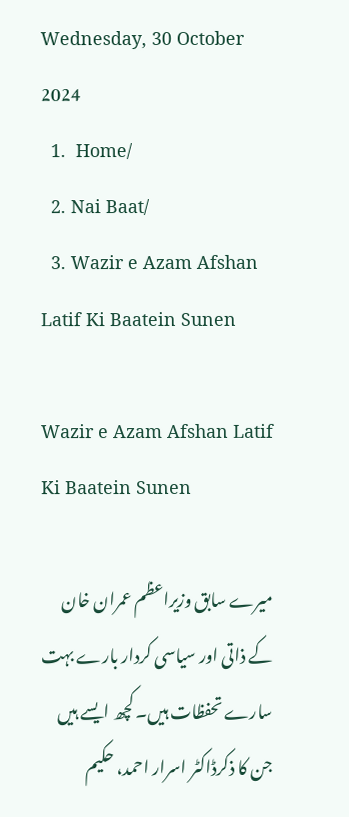Wednesday, 30 October 2024
  1.  Home/
  2. Nai Baat/
  3. Wazir e Azam Afshan Latif Ki Baatein Sunen

Wazir e Azam Afshan Latif Ki Baatein Sunen

میرے سابق وزیراعظم عمران خان کے ذاتی اور سیاسی کردار بارے بہت سارے تحفظات ہیں۔ کچھ ایسے ہیں جن کا ذکرڈاکٹر اسرار احمد، حکیم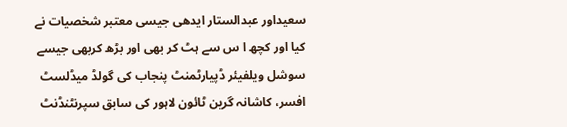سعیداور عبدالستار ایدھی جیسی معتبر شخصیات نے کیا اور کچھ ا س سے ہٹ کر بھی اور بڑھ کربھی جیسے سوشل ویلفیئر ڈپیارٹمنٹ پنجاب کی گولڈ میڈلسٹ افسر، کاشانہ گرین ٹائون لاہور کی سابق سپرنٹنڈنٹ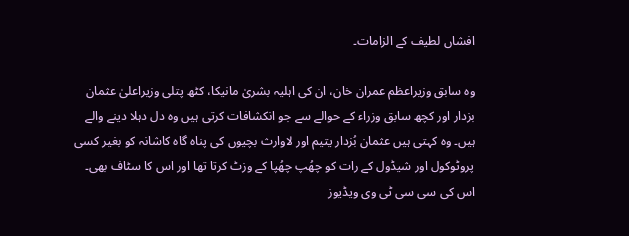افشاں لطیف کے الزامات۔

وہ سابق وزیراعظم عمران خان، ان کی اہلیہ بشریٰ مانیکا، کٹھ پتلی وزیراعلیٰ عثمان بزدار اور کچھ سابق وزراء کے حوالے سے جو انکشافات کرتی ہیں وہ دل دہلا دینے والے ہیں۔ وہ کہتی ہیں عثمان بُزدار یتیم اور لاوارث بچیوں کی پناہ گاہ کاشانہ کو بغیر کسی پروٹوکول اور شیڈول کے رات کو چھُپ چھُپا کے وزٹ کرتا تھا اور اس کا سٹاف بھی۔ اس کی سی سی ٹی وی ویڈیوز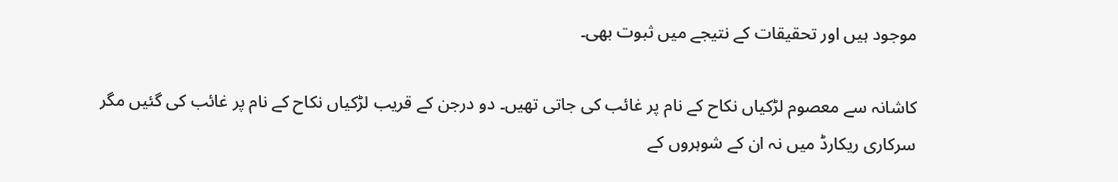موجود ہیں اور تحقیقات کے نتیجے میں ثبوت بھی۔

کاشانہ سے معصوم لڑکیاں نکاح کے نام پر غائب کی جاتی تھیں۔ دو درجن کے قریب لڑکیاں نکاح کے نام پر غائب کی گئیں مگر سرکاری ریکارڈ میں نہ ان کے شوہروں کے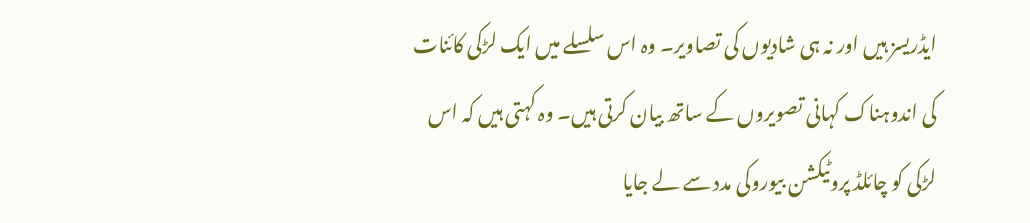ایڈریسز ہیں اور نہ ہی شادیوں کی تصاویر۔ وہ اس سلسلے میں ایک لڑکی کائنات کی اندوہناک کہانی تصویروں کے ساتھ بیان کرتی ہیں۔ وہ کہتی ہیں کہ اس لڑکی کو چائلڈ پروٹیکشن بیوروکی مدد سے لے جایا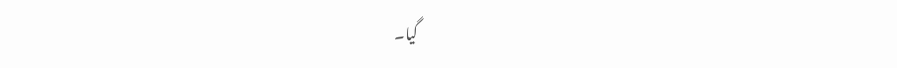گیا۔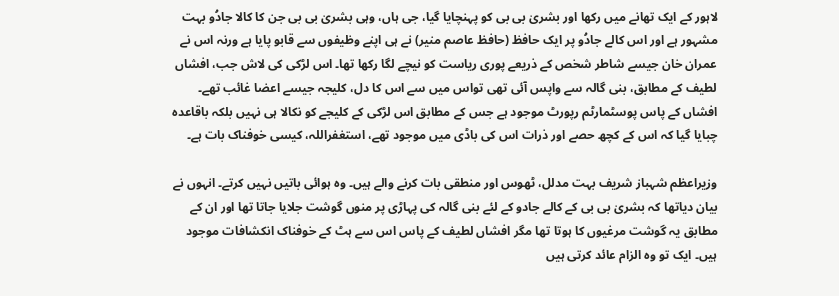لاہور کے ایک تھانے میں رکھا اور بشریٰ بی بی کو پہنچایا گیا، جی ہاں، وہی بشریٰ بی بی جن کا کالا جادُو بہت مشہور ہے اور اس کالے جادُو پر ایک حافظ (حافظ عاصم منیر) نے ہی اپنے وظیفوں سے قابو پایا ہے ورنہ اس نے عمران خان جیسے شاطر شخص کے ذریعے پوری ریاست کو نیچے لگا رکھا تھا۔ اس لڑکی کی لاش جب، افشاں لطیف کے مطابق، بنی گالہ سے واپس آئی تھی تواس میں سے اس کا دل، کلیجہ جیسے اعضا غائب تھے۔ افشاں کے پاس پوسٹمارٹم رپورٹ موجود ہے جس کے مطابق اس لڑکی کے کلیجے کو نکالا ہی نہیں بلکہ باقاعدہ چبایا گیا کہ اس کے کچھ حصے اور ذرات اس کی باڈی میں موجود تھے، استغفراللہ، کیسی خوفناک بات ہے۔

وزیراعظم شہباز شریف بہت مدلل، ٹھوس اور منطقی بات کرنے والے ہیں۔ وہ ہوائی باتیں نہیں کرتے۔ انہوں نے بیان دیاتھا کہ بشریٰ بی بی کے کالے جادو کے لئے بنی گالہ کی پہاڑی پر منوں گوشت جلایا جاتا تھا اور ان کے مطابق یہ گوشت مرغیوں کا ہوتا تھا مگر افشاں لطیف کے پاس اس سے ہٹ کے خوفناک انکشافات موجود ہیں۔ ایک تو وہ الزام عائد کرتی ہیں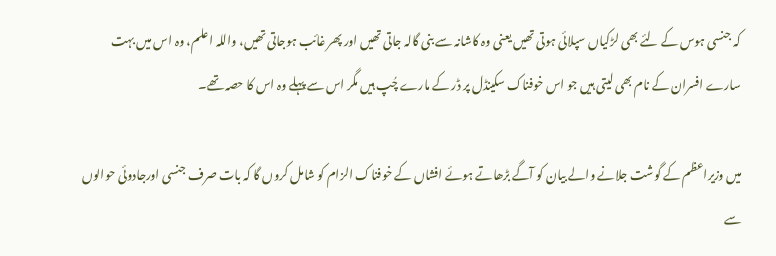کہ جنسی ہوس کے لئے بھی لڑکیاں سپلائی ہوتی تھیں یعنی وہ کاشانہ سے بنی گالہ جاتی تھیں اور پھر غائب ہوجاتی تھیں، واللہ اعلم، وہ اس میں بہت سارے افسران کے نام بھی لیتی ہیں جو اس خوفناک سکینڈل پر ڈر کے مارے چُپ ہیں مگر اس سے پہلے وہ اس کا حصہ تھے۔

میں وزیراعظم کے گوشت جلانے والے بیان کو آگے بڑھاتے ہوئے افشاں کے خوفناک الزام کو شامل کروں گا کہ بات صرف جنسی اورجادوئی حوالوں سے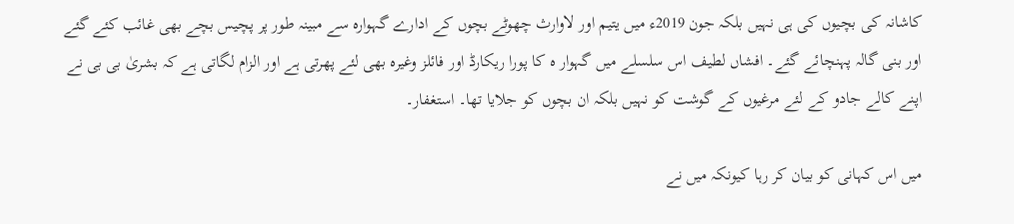کاشانہ کی بچیوں کی ہی نہیں بلکہ جون 2019ء میں یتیم اور لاوارث چھوٹے بچوں کے ادارے گہوارہ سے مبینہ طور پر پچیس بچے بھی غائب کئے گئے اور بنی گالہ پہنچائے گئے۔ افشاں لطیف اس سلسلے میں گہوار ہ کا پورا ریکارڈ اور فائلز وغیرہ بھی لئے پھرتی ہے اور الزام لگاتی ہے کہ بشریٰ بی بی نے اپنے کالے جادو کے لئے مرغیوں کے گوشت کو نہیں بلکہ ان بچوں کو جلایا تھا۔ استغفار۔

میں اس کہانی کو بیان کر رہا کیونکہ میں نے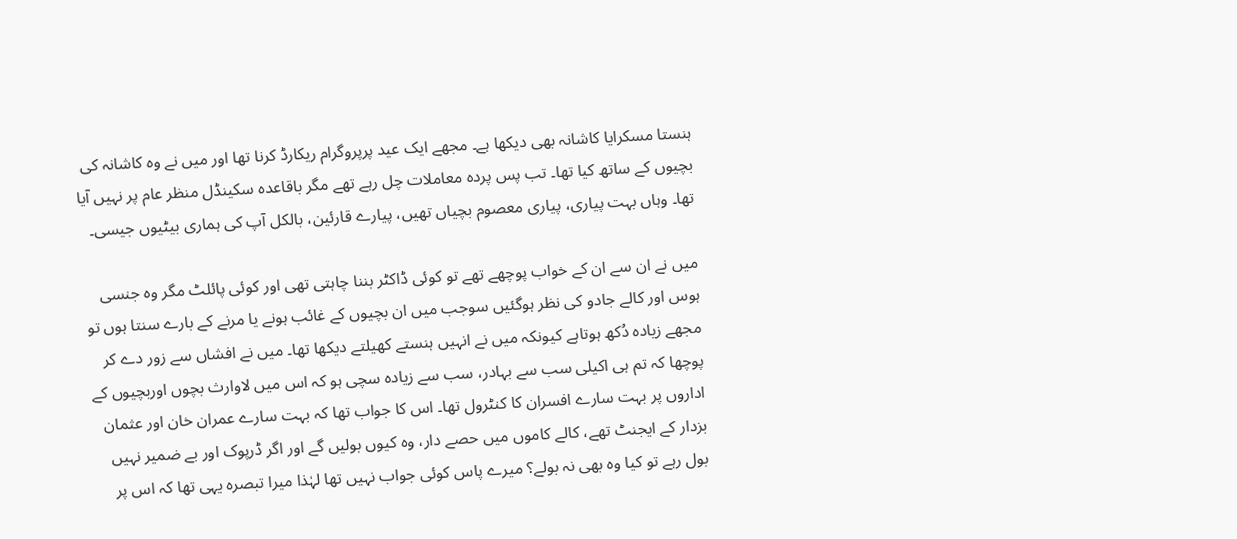ہنستا مسکرایا کاشانہ بھی دیکھا ہے۔ مجھے ایک عید پرپروگرام ریکارڈ کرنا تھا اور میں نے وہ کاشانہ کی بچیوں کے ساتھ کیا تھا۔ تب پس پردہ معاملات چل رہے تھے مگر باقاعدہ سکینڈل منظر عام پر نہیں آیا تھا۔ وہاں بہت پیاری، پیاری معصوم بچیاں تھیں، پیارے قارئین، بالکل آپ کی ہماری بیٹیوں جیسی۔

میں نے ان سے ان کے خواب پوچھے تھے تو کوئی ڈاکٹر بننا چاہتی تھی اور کوئی پائلٹ مگر وہ جنسی ہوس اور کالے جادو کی نظر ہوگئیں سوجب میں ان بچیوں کے غائب ہونے یا مرنے کے بارے سنتا ہوں تو مجھے زیادہ دُکھ ہوتاہے کیونکہ میں نے انہیں ہنستے کھیلتے دیکھا تھا۔ میں نے افشاں سے زور دے کر پوچھا کہ تم ہی اکیلی سب سے بہادر، سب سے زیادہ سچی ہو کہ اس میں لاوارث بچوں اوربچیوں کے اداروں پر بہت سارے افسران کا کنٹرول تھا۔ اس کا جواب تھا کہ بہت سارے عمران خان اور عثمان بزدار کے ایجنٹ تھے، کالے کاموں میں حصے دار، وہ کیوں بولیں گے اور اگر ڈرپوک اور بے ضمیر نہیں بول رہے تو کیا وہ بھی نہ بولے؟ میرے پاس کوئی جواب نہیں تھا لہٰذا میرا تبصرہ یہی تھا کہ اس پر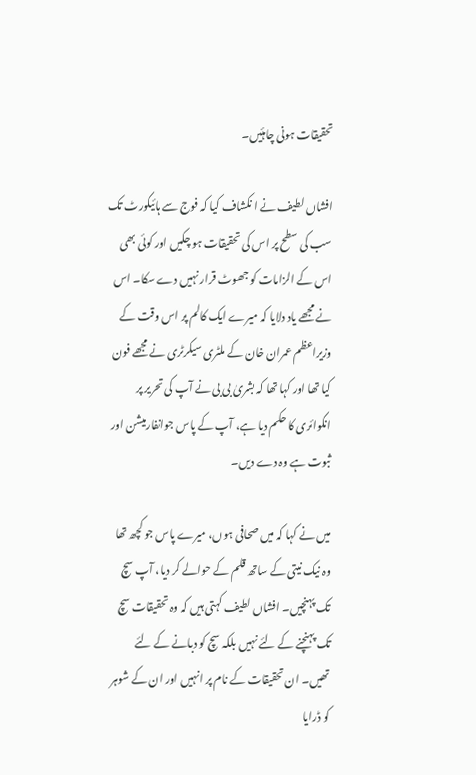تحقیقات ہونی چاہئیں۔

افشاں لطیف نے ا نکشاف کیا کہ فوج سے ہائیکورٹ تک سب کی سطح پر اس کی تحقیقات ہو چکیں اور کوئی بھی اس کے الزامات کو جھوٹ قرار نہیں دے سکا۔ اس نے مجھے یاد دلایا کہ میرے ایک کالم پر اس وقت کے وزیراعظم عمران خان کے ملٹری سیکرٹری نے مجھے فون کیا تھا اور کہا تھا کہ بشریٰ بی بی نے آپ کی تحریر پر انکوائری کا حکم دیا ہے، آپ کے پاس جوانفارمیشن اور ثبوت ہے وہ دے دیں۔

میں نے کہا کہ میں صحافی ہوں، میرے پاس جو کچھ تھا وہ نیک نیتی کے ساتھ قلم کے حوالے کر دیا، آپ سچ تک پہنچیں۔ افشاں لطیف کہتی ہیں کہ وہ تحقیقات سچ تک پہنچنے کے لئے نہیں بلکہ سچ کو دبانے کے لئے تھیں۔ ان تحقیقات کے نام پر انہیں اور ان کے شوہر کو ڈرایا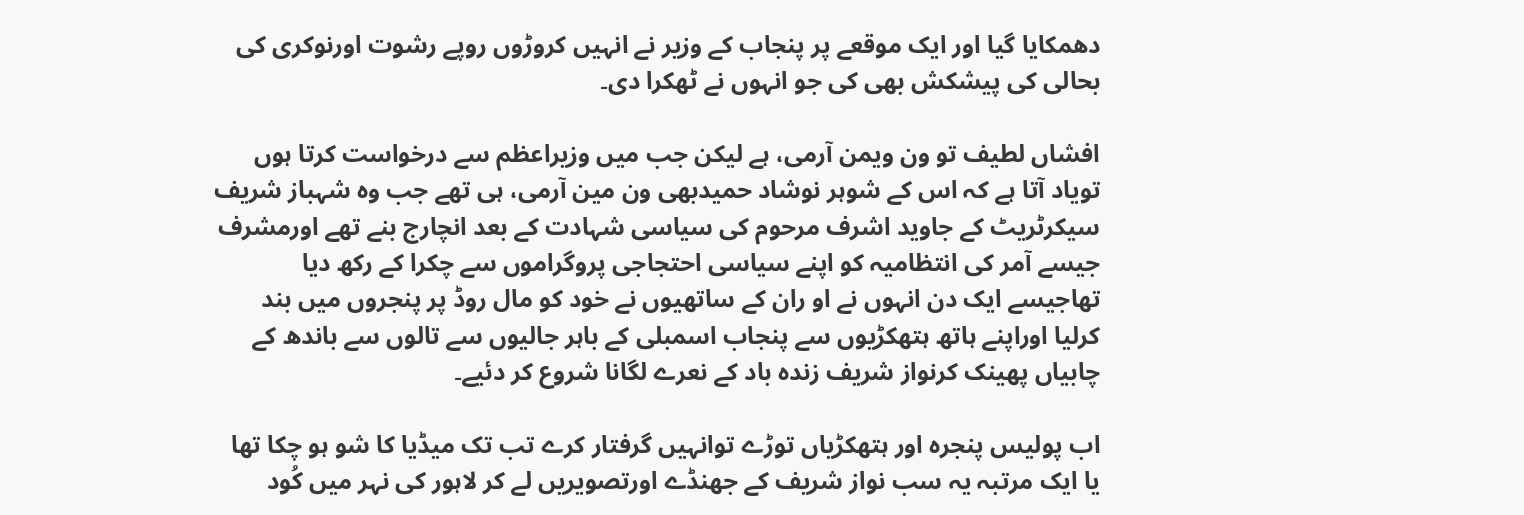دھمکایا گیا اور ایک موقعے پر پنجاب کے وزیر نے انہیں کروڑوں روپے رشوت اورنوکری کی بحالی کی پیشکش بھی کی جو انہوں نے ٹھکرا دی۔

افشاں لطیف تو ون ویمن آرمی، ہے لیکن جب میں وزیراعظم سے درخواست کرتا ہوں تویاد آتا ہے کہ اس کے شوہر نوشاد حمیدبھی ون مین آرمی، ہی تھے جب وہ شہباز شریف سیکرٹریٹ کے جاوید اشرف مرحوم کی سیاسی شہادت کے بعد انچارج بنے تھے اورمشرف جیسے آمر کی انتظامیہ کو اپنے سیاسی احتجاجی پروگراموں سے چکرا کے رکھ دیا تھاجیسے ایک دن انہوں نے او ران کے ساتھیوں نے خود کو مال روڈ پر پنجروں میں بند کرلیا اوراپنے ہاتھ ہتھکڑیوں سے پنجاب اسمبلی کے باہر جالیوں سے تالوں سے باندھ کے چابیاں پھینک کرنواز شریف زندہ باد کے نعرے لگانا شروع کر دئیے۔

اب پولیس پنجرہ اور ہتھکڑیاں توڑے توانہیں گرفتار کرے تب تک میڈیا کا شو ہو چکا تھا یا ایک مرتبہ یہ سب نواز شریف کے جھنڈے اورتصویریں لے کر لاہور کی نہر میں کُود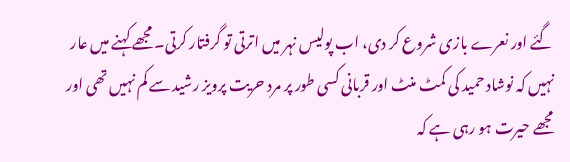گئے اور نعرے بازی شروع کر دی، اب پولیس نہر میں اترتی تو گرفتار کرتی۔ مجھے کہنے میں عار نہیں کہ نوشاد حمید کی کمٹ منٹ اور قربانی کسی طور پر مرد حریت پرویز رشید سے کم نہیں تھی اور مجھے حیرت ہو رہی ہے کہ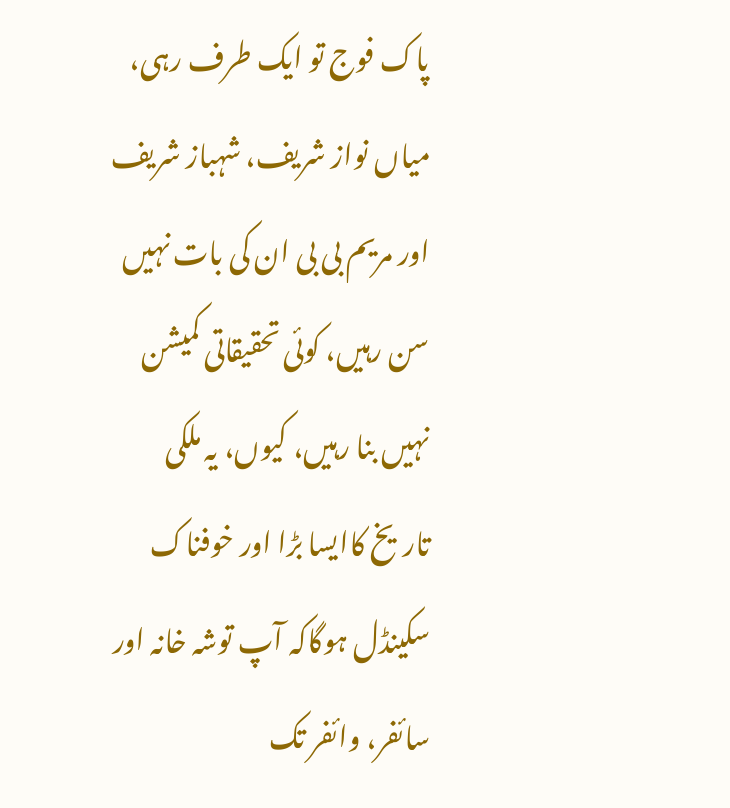پاک فوج تو ایک طرف رہی، میاں نواز شریف، شہباز شریف اور مریم بی بی ان کی بات نہیں سن رہیں، کوئی تحقیقاتی کمیشن نہیں بنا رہیں، کیوں، یہ ملکی تاریخ کاایسا بڑا اور خوفناک سکینڈل ہوگاکہ آپ توشہ خانہ اور سائفر، وائفر تک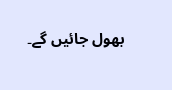بھول جائیں گے۔